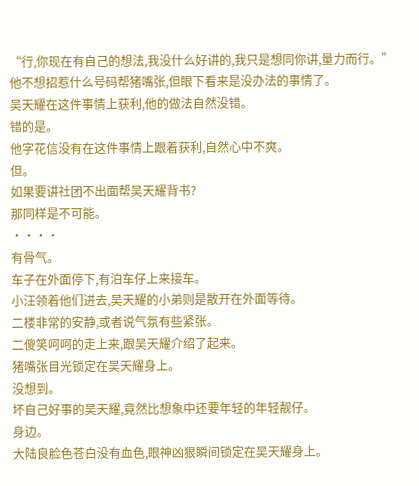“行,你现在有自己的想法,我没什么好讲的,我只是想同你讲,量力而行。”
他不想招惹什么号码帮猪嘴张,但眼下看来是没办法的事情了。
吴天耀在这件事情上获利,他的做法自然没错。
错的是。
他字花信没有在这件事情上跟着获利,自然心中不爽。
但。
如果要讲社团不出面帮吴天耀背书?
那同样是不可能。
····
有骨气。
车子在外面停下,有泊车仔上来接车。
小汪领着他们进去,吴天耀的小弟则是散开在外面等待。
二楼非常的安静,或者说气氛有些紧张。
二傻笑呵呵的走上来,跟吴天耀介绍了起来。
猪嘴张目光锁定在吴天耀身上。
没想到。
坏自己好事的吴天耀,竟然比想象中还要年轻的年轻靓仔。
身边。
大陆良脸色苍白没有血色,眼神凶狠瞬间锁定在吴天耀身上。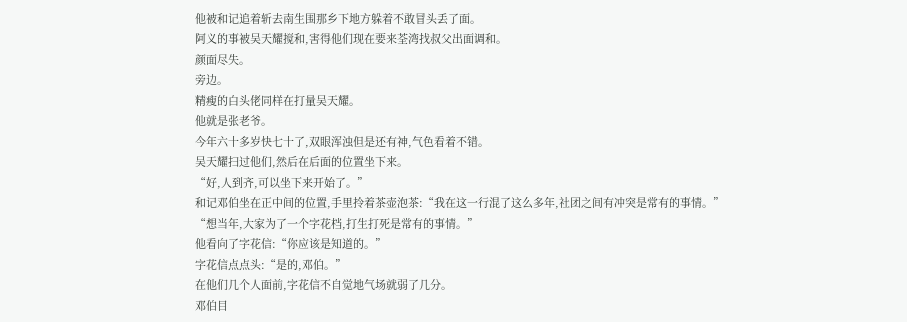他被和记追着斩去南生围那乡下地方躲着不敢冒头丢了面。
阿义的事被吴天耀搅和,害得他们现在要来荃湾找叔父出面调和。
颜面尽失。
旁边。
精瘦的白头佬同样在打量吴天耀。
他就是张老爷。
今年六十多岁快七十了,双眼浑浊但是还有神,气色看着不错。
吴天耀扫过他们,然后在后面的位置坐下来。
“好,人到齐,可以坐下来开始了。”
和记邓伯坐在正中间的位置,手里拎着茶壶泡茶:“我在这一行混了这么多年,社团之间有冲突是常有的事情。”
“想当年,大家为了一个字花档,打生打死是常有的事情。”
他看向了字花信:“你应该是知道的。”
字花信点点头:“是的,邓伯。”
在他们几个人面前,字花信不自觉地气场就弱了几分。
邓伯目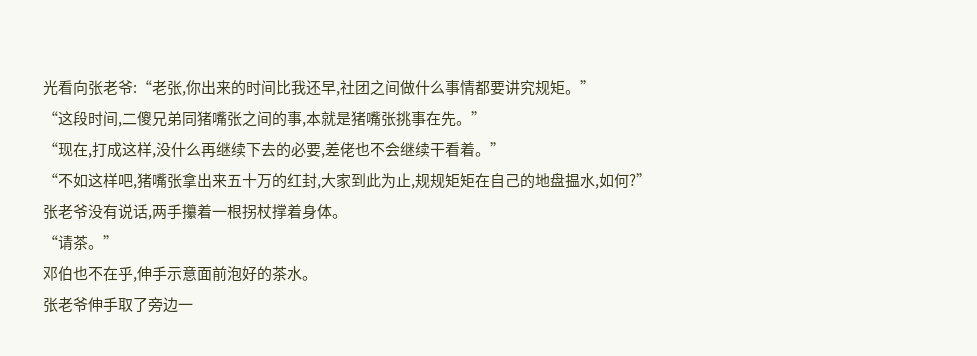光看向张老爷:“老张,你出来的时间比我还早,社团之间做什么事情都要讲究规矩。”
“这段时间,二傻兄弟同猪嘴张之间的事,本就是猪嘴张挑事在先。”
“现在,打成这样,没什么再继续下去的必要,差佬也不会继续干看着。”
“不如这样吧,猪嘴张拿出来五十万的红封,大家到此为止,规规矩矩在自己的地盘揾水,如何?”
张老爷没有说话,两手攥着一根拐杖撑着身体。
“请茶。”
邓伯也不在乎,伸手示意面前泡好的茶水。
张老爷伸手取了旁边一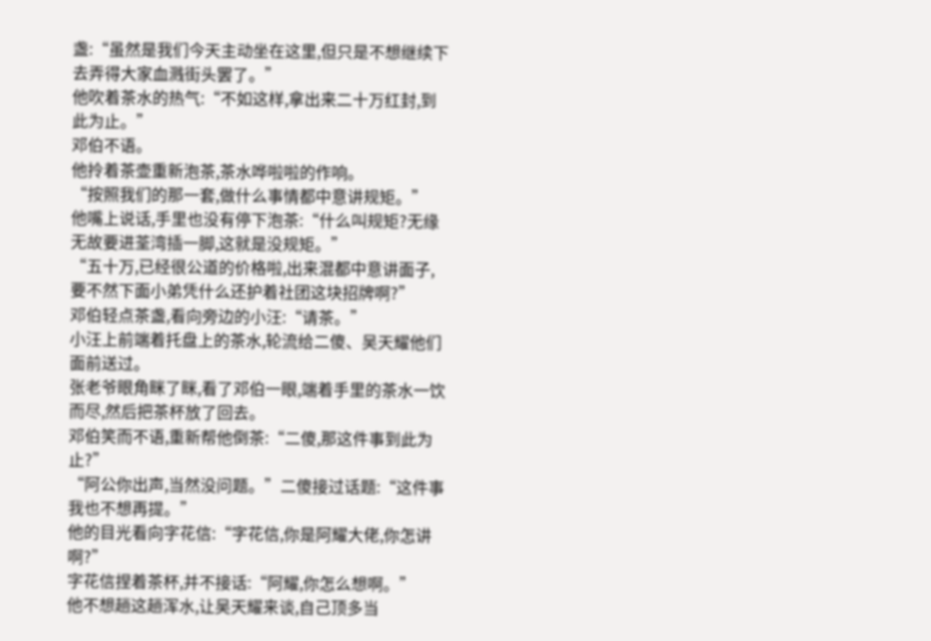盏:“虽然是我们今天主动坐在这里,但只是不想继续下去弄得大家血溅街头罢了。”
他吹着茶水的热气:“不如这样,拿出来二十万红封,到此为止。”
邓伯不语。
他拎着茶壶重新泡茶,茶水哗啦啦的作响。
“按照我们的那一套,做什么事情都中意讲规矩。”
他嘴上说话,手里也没有停下泡茶:“什么叫规矩?无缘无故要进荃湾插一脚,这就是没规矩。”
“五十万,已经很公道的价格啦,出来混都中意讲面子,要不然下面小弟凭什么还护着社团这块招牌啊?”
邓伯轻点茶盏,看向旁边的小汪:“请茶。”
小汪上前端着托盘上的茶水,轮流给二傻、吴天耀他们面前送过。
张老爷眼角眯了眯,看了邓伯一眼,端着手里的茶水一饮而尽,然后把茶杯放了回去。
邓伯笑而不语,重新帮他倒茶:“二傻,那这件事到此为止?”
“阿公你出声,当然没问题。”二傻接过话题:“这件事我也不想再提。”
他的目光看向字花信:“字花信,你是阿耀大佬,你怎讲啊?”
字花信捏着茶杯,并不接话:“阿耀,你怎么想啊。”
他不想趟这趟浑水,让吴天耀来谈,自己顶多当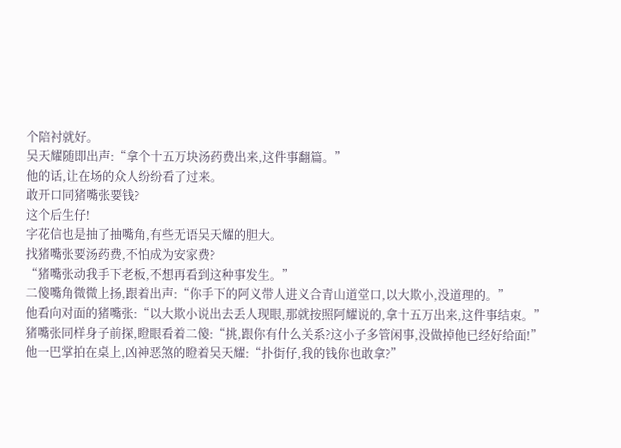个陪衬就好。
吴天耀随即出声:“拿个十五万块汤药费出来,这件事翻篇。”
他的话,让在场的众人纷纷看了过来。
敢开口同猪嘴张要钱?
这个后生仔!
字花信也是抽了抽嘴角,有些无语吴天耀的胆大。
找猪嘴张要汤药费,不怕成为安家费?
“猪嘴张动我手下老板,不想再看到这种事发生。”
二傻嘴角微微上扬,跟着出声:“你手下的阿义带人进义合青山道堂口,以大欺小,没道理的。”
他看向对面的猪嘴张:“以大欺小说出去丢人现眼,那就按照阿耀说的,拿十五万出来,这件事结束。”
猪嘴张同样身子前探,瞪眼看着二傻:“挑,跟你有什么关系?这小子多管闲事,没做掉他已经好给面!”
他一巴掌拍在桌上,凶神恶煞的瞪着吴天耀:“扑街仔,我的钱你也敢拿?”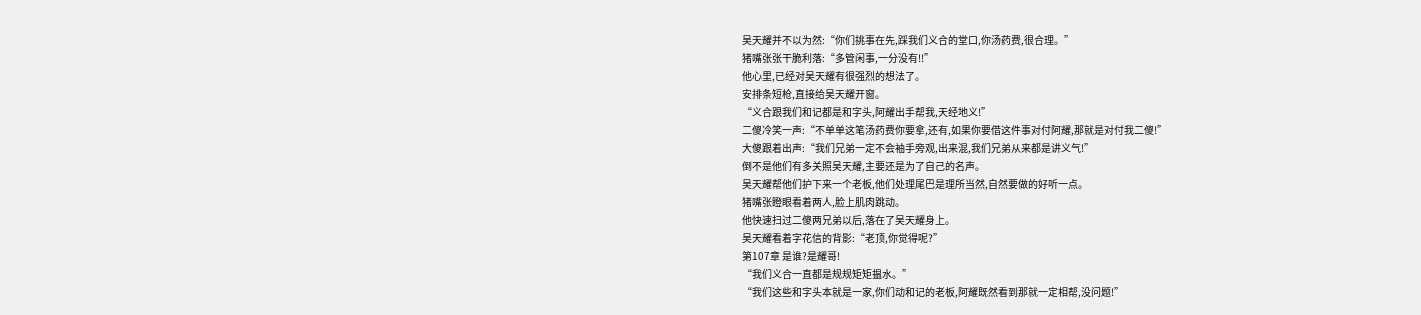吴天耀并不以为然:“你们挑事在先,踩我们义合的堂口,你汤药费,很合理。”
猪嘴张张干脆利落:“多管闲事,一分没有!!”
他心里,已经对吴天耀有很强烈的想法了。
安排条短枪,直接给吴天耀开窗。
“义合跟我们和记都是和字头,阿耀出手帮我,天经地义!”
二傻冷笑一声:“不单单这笔汤药费你要拿,还有,如果你要借这件事对付阿耀,那就是对付我二傻!”
大傻跟着出声:“我们兄弟一定不会袖手旁观,出来混,我们兄弟从来都是讲义气!”
倒不是他们有多关照吴天耀,主要还是为了自己的名声。
吴天耀帮他们护下来一个老板,他们处理尾巴是理所当然,自然要做的好听一点。
猪嘴张瞪眼看着两人,脸上肌肉跳动。
他快速扫过二傻两兄弟以后,落在了吴天耀身上。
吴天耀看着字花信的背影:“老顶,你觉得呢?”
第107章 是谁?是耀哥!
“我们义合一直都是规规矩矩揾水。”
“我们这些和字头本就是一家,你们动和记的老板,阿耀既然看到那就一定相帮,没问题!”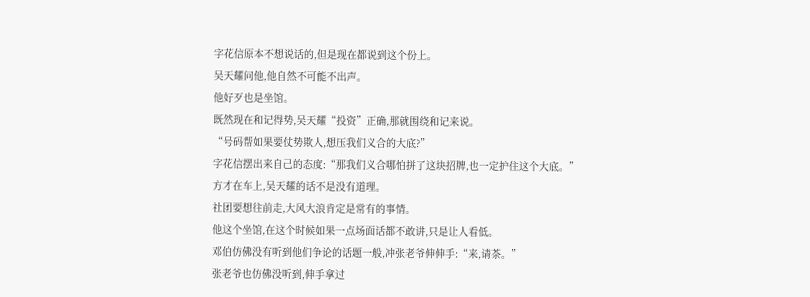字花信原本不想说话的,但是现在都说到这个份上。
吴天耀问他,他自然不可能不出声。
他好歹也是坐馆。
既然现在和记得势,吴天耀“投资”正确,那就围绕和记来说。
“号码帮如果要仗势欺人,想压我们义合的大底?”
字花信摆出来自己的态度:“那我们义合哪怕拼了这块招牌,也一定护住这个大底。”
方才在车上,吴天耀的话不是没有道理。
社团要想往前走,大风大浪肯定是常有的事情。
他这个坐馆,在这个时候如果一点场面话都不敢讲,只是让人看低。
邓伯仿佛没有听到他们争论的话题一般,冲张老爷伸伸手:“来,请茶。”
张老爷也仿佛没听到,伸手拿过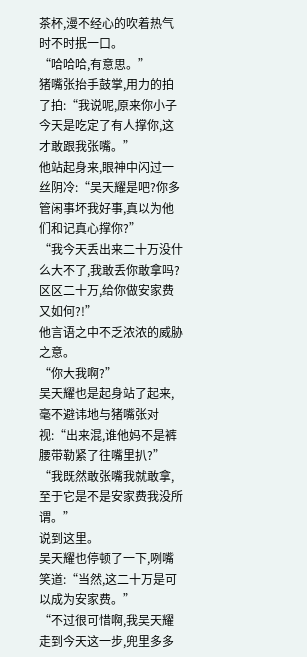茶杯,漫不经心的吹着热气时不时抿一口。
“哈哈哈,有意思。”
猪嘴张抬手鼓掌,用力的拍了拍:“我说呢,原来你小子今天是吃定了有人撑你,这才敢跟我张嘴。”
他站起身来,眼神中闪过一丝阴冷:“吴天耀是吧?你多管闲事坏我好事,真以为他们和记真心撑你?”
“我今天丢出来二十万没什么大不了,我敢丢你敢拿吗?区区二十万,给你做安家费又如何?!”
他言语之中不乏浓浓的威胁之意。
“你大我啊?”
吴天耀也是起身站了起来,毫不避讳地与猪嘴张对视:“出来混,谁他妈不是裤腰带勒紧了往嘴里扒?”
“我既然敢张嘴我就敢拿,至于它是不是安家费我没所谓。”
说到这里。
吴天耀也停顿了一下,咧嘴笑道:“当然,这二十万是可以成为安家费。”
“不过很可惜啊,我吴天耀走到今天这一步,兜里多多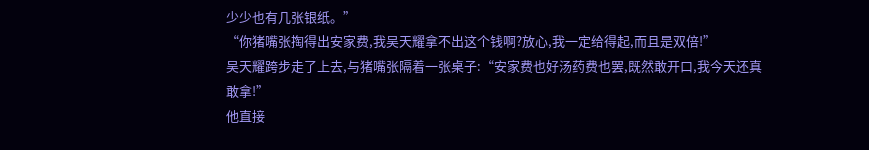少少也有几张银纸。”
“你猪嘴张掏得出安家费,我吴天耀拿不出这个钱啊?放心,我一定给得起,而且是双倍!”
吴天耀跨步走了上去,与猪嘴张隔着一张桌子:“安家费也好汤药费也罢,既然敢开口,我今天还真敢拿!”
他直接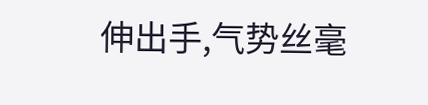伸出手,气势丝毫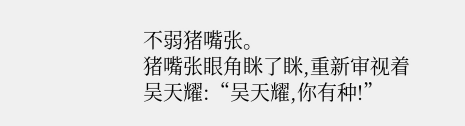不弱猪嘴张。
猪嘴张眼角眯了眯,重新审视着吴天耀:“吴天耀,你有种!”